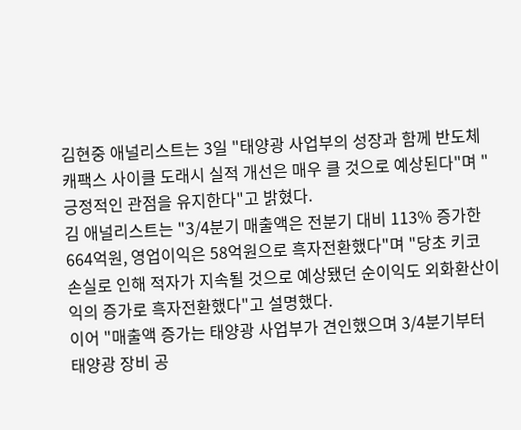김현중 애널리스트는 3일 "태양광 사업부의 성장과 함께 반도체 캐팩스 사이클 도래시 실적 개선은 매우 클 것으로 예상된다"며 "긍정적인 관점을 유지한다"고 밝혔다.
김 애널리스트는 "3/4분기 매출액은 전분기 대비 113% 증가한 664억원, 영업이익은 58억원으로 흑자전환했다"며 "당초 키코 손실로 인해 적자가 지속될 것으로 예상됐던 순이익도 외화환산이익의 증가로 흑자전환했다"고 설명했다.
이어 "매출액 증가는 태양광 사업부가 견인했으며 3/4분기부터 태양광 장비 공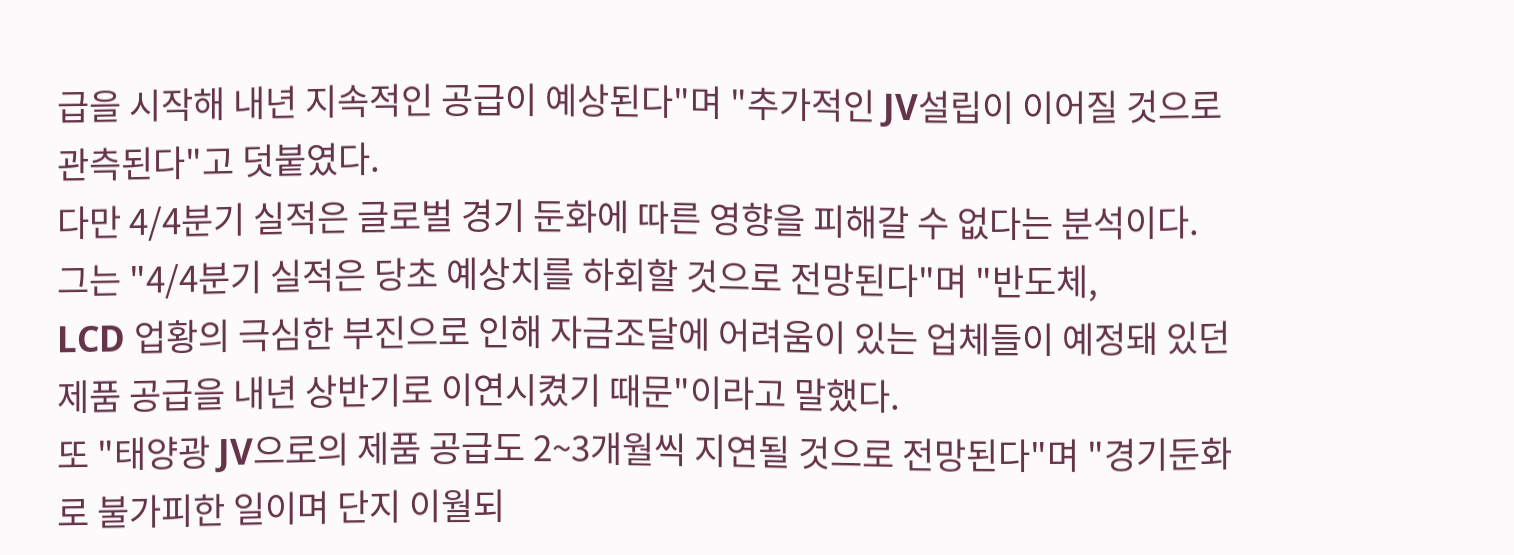급을 시작해 내년 지속적인 공급이 예상된다"며 "추가적인 JV설립이 이어질 것으로 관측된다"고 덧붙였다.
다만 4/4분기 실적은 글로벌 경기 둔화에 따른 영향을 피해갈 수 없다는 분석이다.
그는 "4/4분기 실적은 당초 예상치를 하회할 것으로 전망된다"며 "반도체,
LCD 업황의 극심한 부진으로 인해 자금조달에 어려움이 있는 업체들이 예정돼 있던 제품 공급을 내년 상반기로 이연시켰기 때문"이라고 말했다.
또 "태양광 JV으로의 제품 공급도 2~3개월씩 지연될 것으로 전망된다"며 "경기둔화로 불가피한 일이며 단지 이월되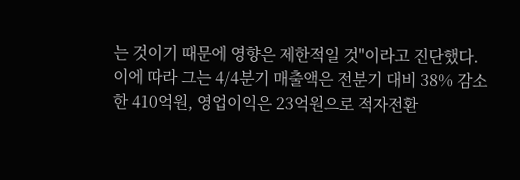는 것이기 때문에 영향은 제한적일 것"이라고 진단했다.
이에 따라 그는 4/4분기 매출액은 전분기 대비 38% 감소한 410억원, 영업이익은 23억원으로 적자전환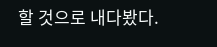할 것으로 내다봤다.